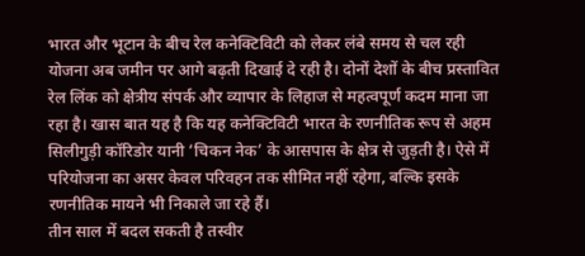भारत और भूटान के बीच रेल कनेक्टिविटी को लेकर लंबे समय से चल रही योजना अब जमीन पर आगे बढ़ती दिखाई दे रही है। दोनों देशों के बीच प्रस्तावित रेल लिंक को क्षेत्रीय संपर्क और व्यापार के लिहाज से महत्वपूर्ण कदम माना जा रहा है। खास बात यह है कि यह कनेक्टिविटी भारत के रणनीतिक रूप से अहम सिलीगुड़ी कॉरिडोर यानी ‘चिकन नेक’ के आसपास के क्षेत्र से जुड़ती है। ऐसे में परियोजना का असर केवल परिवहन तक सीमित नहीं रहेगा, बल्कि इसके रणनीतिक मायने भी निकाले जा रहे हैं।
तीन साल में बदल सकती है तस्वीर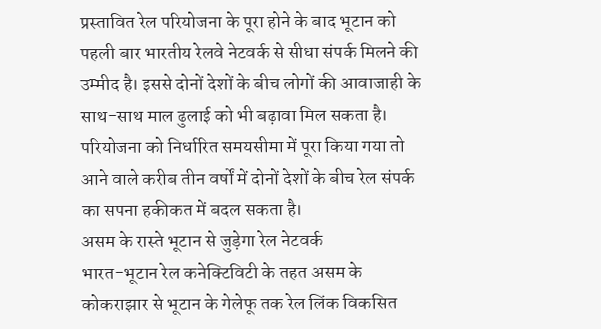प्रस्तावित रेल परियोजना के पूरा होने के बाद भूटान को पहली बार भारतीय रेलवे नेटवर्क से सीधा संपर्क मिलने की उम्मीद है। इससे दोनों देशों के बीच लोगों की आवाजाही के साथ-साथ माल ढुलाई को भी बढ़ावा मिल सकता है। परियोजना को निर्धारित समयसीमा में पूरा किया गया तो आने वाले करीब तीन वर्षों में दोनों देशों के बीच रेल संपर्क का सपना हकीकत में बदल सकता है।
असम के रास्ते भूटान से जुड़ेगा रेल नेटवर्क
भारत-भूटान रेल कनेक्टिविटी के तहत असम के कोकराझार से भूटान के गेलेफू तक रेल लिंक विकसित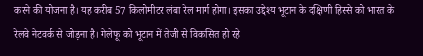करने की योजना है। यह करीब 57 किलोमीटर लंबा रेल मार्ग होगा। इसका उद्देश्य भूटान के दक्षिणी हिस्से को भारत के रेलवे नेटवर्क से जोड़ना है। गेलेफू को भूटान में तेजी से विकसित हो रहे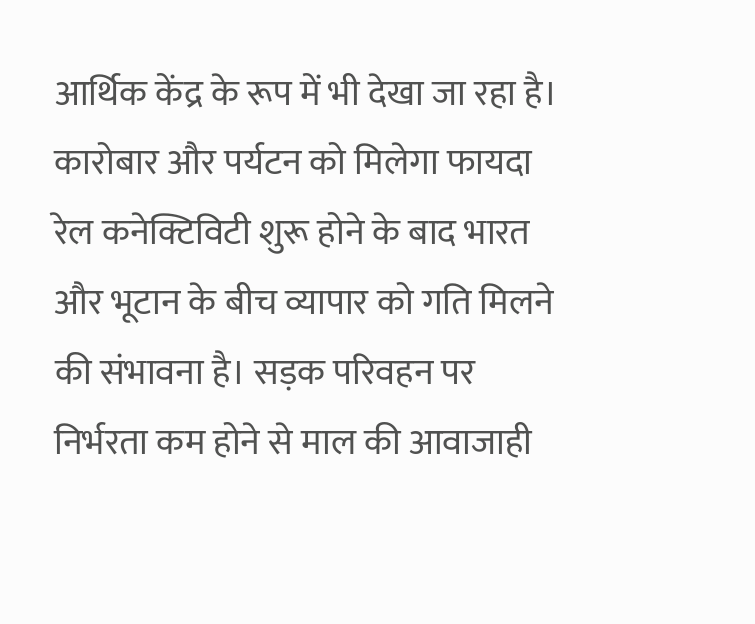आर्थिक केंद्र के रूप में भी देखा जा रहा है।
कारोबार और पर्यटन को मिलेगा फायदा
रेल कनेक्टिविटी शुरू होने के बाद भारत और भूटान के बीच व्यापार को गति मिलने की संभावना है। सड़क परिवहन पर निर्भरता कम होने से माल की आवाजाही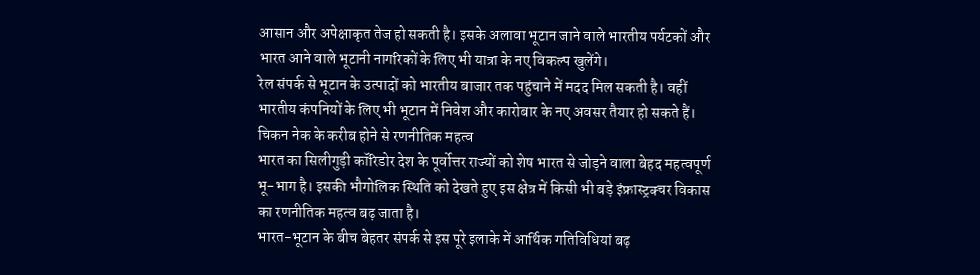आसान और अपेक्षाकृत तेज हो सकती है। इसके अलावा भूटान जाने वाले भारतीय पर्यटकों और भारत आने वाले भूटानी नागरिकों के लिए भी यात्रा के नए विकल्प खुलेंगे।
रेल संपर्क से भूटान के उत्पादों को भारतीय बाजार तक पहुंचाने में मदद मिल सकती है। वहीं भारतीय कंपनियों के लिए भी भूटान में निवेश और कारोबार के नए अवसर तैयार हो सकते हैं।
चिकन नेक के करीब होने से रणनीतिक महत्व
भारत का सिलीगुड़ी कॉरिडोर देश के पूर्वोत्तर राज्यों को शेष भारत से जोड़ने वाला बेहद महत्वपूर्ण भू-भाग है। इसकी भौगोलिक स्थिति को देखते हुए इस क्षेत्र में किसी भी बड़े इंफ्रास्ट्रक्चर विकास का रणनीतिक महत्व बढ़ जाता है।
भारत-भूटान के बीच बेहतर संपर्क से इस पूरे इलाके में आर्थिक गतिविधियां बढ़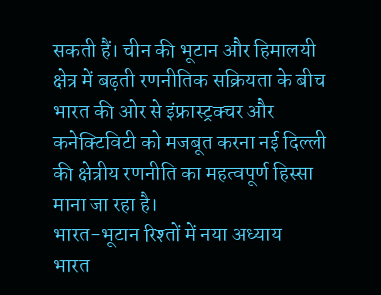सकती हैं। चीन की भूटान और हिमालयी क्षेत्र में बढ़ती रणनीतिक सक्रियता के बीच भारत की ओर से इंफ्रास्ट्रक्चर और कनेक्टिविटी को मजबूत करना नई दिल्ली की क्षेत्रीय रणनीति का महत्वपूर्ण हिस्सा माना जा रहा है।
भारत-भूटान रिश्तों में नया अध्याय
भारत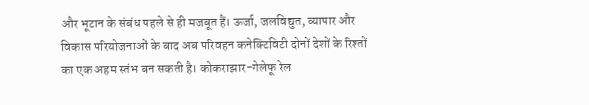और भूटान के संबंध पहले से ही मजबूत हैं। ऊर्जा, जलविद्युत, व्यापार और विकास परियोजनाओं के बाद अब परिवहन कनेक्टिविटी दोनों देशों के रिश्तों का एक अहम स्तंभ बन सकती है। कोकराझार-गेलेफू रेल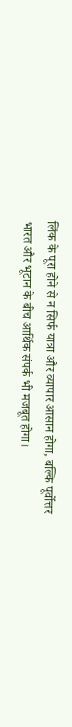लिंक के पूरा होने से न सिर्फ यात्रा और व्यापार आसान होगा, बल्कि पूर्वोत्तर भारत और भूटान के बीच आर्थिक संपर्क भी मजबूत होगा।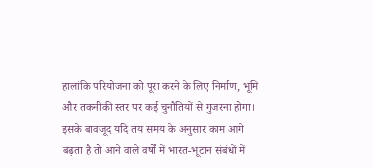हालांकि परियोजना को पूरा करने के लिए निर्माण, भूमि और तकनीकी स्तर पर कई चुनौतियों से गुजरना होगा। इसके बावजूद यदि तय समय के अनुसार काम आगे बढ़ता है तो आने वाले वर्षों में भारत-भूटान संबंधों में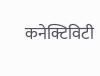कनेक्टिविटी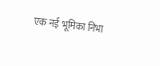एक नई भूमिका निभा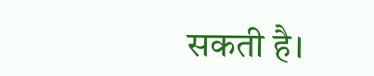सकती है।